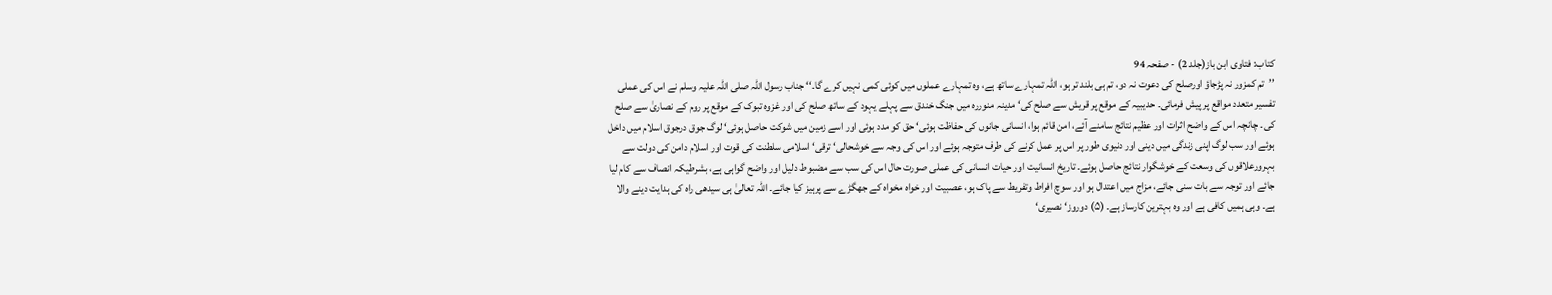کتاب: فتاوی ابن باز(جلد 2) - صفحہ 94
’’تم کمزور نہ پڑجاؤ اورصلح کی دعوت نہ دو، تم ہی بلند تر ہو، اللہ تمہارے ساتھ ہے، وہ تمہارے عملوں میں کوئی کمی نہیں کرے گا۔‘‘ جناب رسول اللہ صلی اللہ علیہ وسلم نے اس کی عملی تفسیر متعدد مواقع پر پیش فرمائی۔ حدیبیہ کے موقع پر قریش سے صلح کی‘ مدینہ منوررہ میں جنگ خندق سے پہلے یہود کے ساتھ صلح کی اور غزوہ تبوک کے موقع پر روم کے نصاریٰ سے صلح کی۔ چانچہ اس کے واضح اثرات اور عظیم نتائج سامنے آئے، امن قائم ہوا، انسانی جانوں کی حفاظت ہوئی‘ حق کو مدد ہوئی اور اسے زمین میں شوکت حاصل ہوئی‘ لوگ جوق درجوق اسلام میں داخل ہوئے اور سب لوگ اپنی زندگی میں دینی اور دنیوی طور پر اس پر عمل کرنے کی طرف متوجہ ہوئے اور اس کی وجہ سے خوشحالی‘ ترقی‘ اسلامی سلطنت کی قوت اور اسلام دامن کی دولت سے بہرورعلاقوں کی وسعت کے خوشگوار نتائج حاصل ہوئے۔ تاریخ انسانیت اور حیات انسانی کی عملی صورت حال اس کی سب سے مضبوط دلیل اور واضح گواہی ہے، بشرطیکہ انصاف سے کام لیا جائے اور توجہ سے بات سنی جائے، مزاج میں اعتدال ہو اور سوچ افراط وتفریط سے پاک ہو، عصبیت اور خواہ مخواہ کے جھگڑے سے پرہیز کیا جائے۔ اللہ تعالیٰ ہی سیدھی راہ کی ہدایت دینے والا ہے۔ وہی ہمیں کافی ہے اور وہ بہترین کارساز ہے۔ (۵) دوروز‘ نصیری‘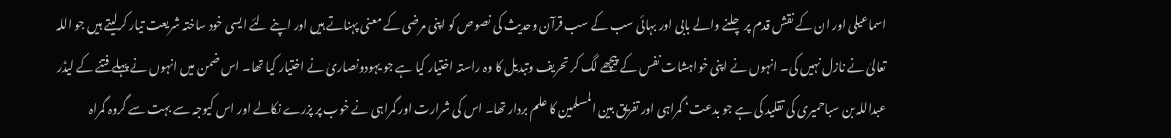اسماعیلی اور ان کے نقش قدم پر چلنے والے بابی اور بہائی سب کے سب قرآن وحدیث کی نصوص کو اپنی مرضی کے معنی پہناتے ہیں اور اپنے لئے ایسی خود ساختہ شریعت تیار کرلیتے ہیں جو اللہ تعالیٰ نے نازل نہیں کی۔ انہوں نے اپنی خواہشات نفس کے پیچھے لگ کر تحریف وتبدیل کا وہ راستہ اختیار کیا ہے جو یہودونصاریٰ نے اختیار کیا تھا۔ اس ضمن میں انہوں نے پہلے فتنے کے لیڈر عبداللہ بن سباحمیری کی تقلید کی ہے جو بدعت‘ گمراہی اور تفریق بین المسلمین کا علم بردار تھا۔ اس کی شرارت اور گمراہی نے خوب پر پزرے نکالے اور اس کیوجہ سے بہت سے گروہ گمراہ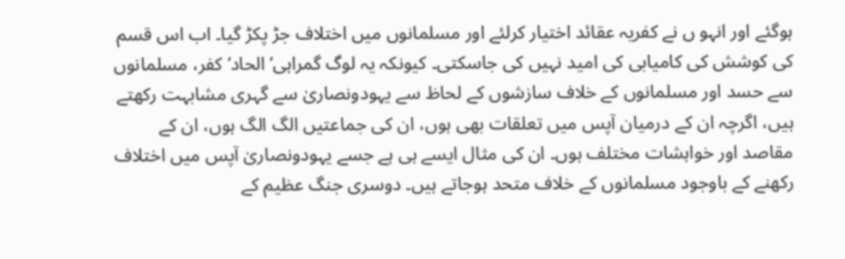ہوگئے اور انہو ں نے کفریہ عقائد اختیار کرلئے اور مسلمانوں میں اختلاف جڑ پکڑ گیا۔ اب اس قسم کی کوشش کی کامیابی کی امید نہیں کی جاسکتی۔ کیونکہ یہ لوگ گمراہی‘ الحاد‘ کفر، مسلمانوں سے حسد اور مسلمانوں کے خلاف سازشوں کے لحاظ سے یہودونصاریٰ سے گہری مشابہت رکھتے ہیں، اگرچہ ان کے درمیان آپس میں تعلقات بھی ہوں، ان کی جماعتیں الگ الگ ہوں، ان کے مقاصد اور خواہشات مختلف ہوں۔ ان کی مثال ایسے ہی ہے جسے یہودونصاریٰ آپس میں اختلاف رکھنے کے باوجود مسلمانوں کے خلاف متحد ہوجاتے ہیں۔ دوسری جنگ عظیم کے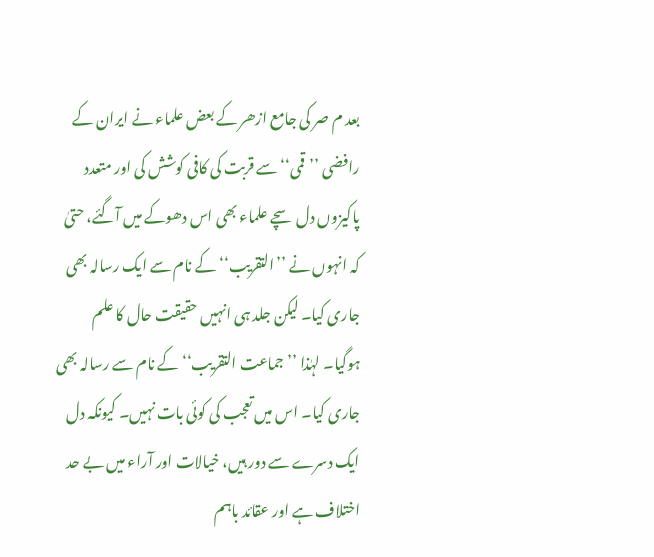بعد م صر کی جامع ازھر کے بعض علماء نے ایران کے رافضی ’’قمی‘‘ سے قربت کی کافی کوشش کی اور متعدد پاکیزوں دل سچے علماء بھی اس دھوکے میں آگئے، حتیٰ کہ انہوں نے ’’التقریب‘‘ کے نام سے ایک رسالہ بھی جاری کیا۔ لیکن جلد ہی انہیں حقیقت حال کا علم ہوگیا۔ لہٰذا ’’جماعت التقریب‘‘ کے نام سے رسالہ بھی جاری کیا۔ اس میں تعجب کی کوئی بات نہیں۔ کیونکہ دل ایک دسرے سے دور ہیں، خیالات اور آراء میں بے حد اختلاف ہے اور عقائد باہم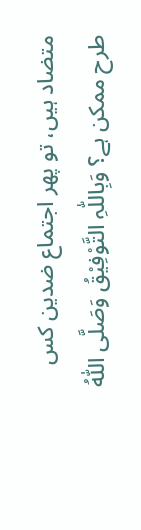متضاد ہیں، تو پھر اجتماع ضدین کس طرح ممکن ہے؟ وَبِاللّٰہِ التَّوْفِیْقُ وَصَلَّی اللّٰہُ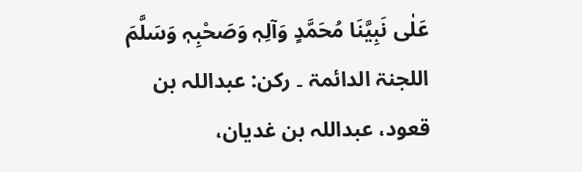عَلٰی نَبِیَّنَا مُحَمَّدٍ وَآلِہٖ وَصَحْبِہٖ وَسَلَّمَ اللجنۃ الدائمۃ ۔ رکن: عبداللہ بن قعود، عبداللہ بن غدیان،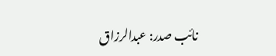نائب صدر: عبدالرزاق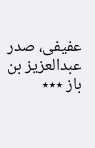عفیفی، صدر عبدالعزیز بن باز ٭٭٭